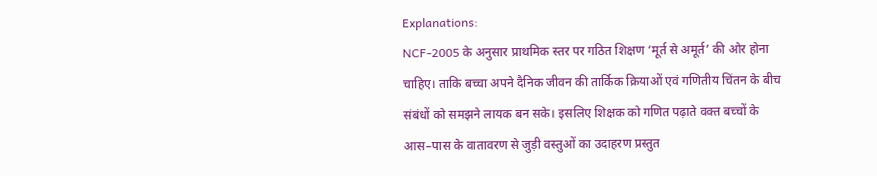Explanations:
NCF-2005 के अनुसार प्राथमिक स्तर पर गठित शिक्षण ‘मूर्त से अमूर्त’ की ओर होना चाहिए। ताकि बच्चा अपने दैनिक जीवन की तार्किक क्रियाओं एवं गणितीय चिंतन के बीच संबंधों को समझने लायक बन सके। इसलिए शिक्षक को गणित पढ़ाते वक्त बच्चों के आस–पास के वातावरण से जुड़ी वस्तुओं का उदाहरण प्रस्तुत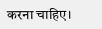करना चाहिए।